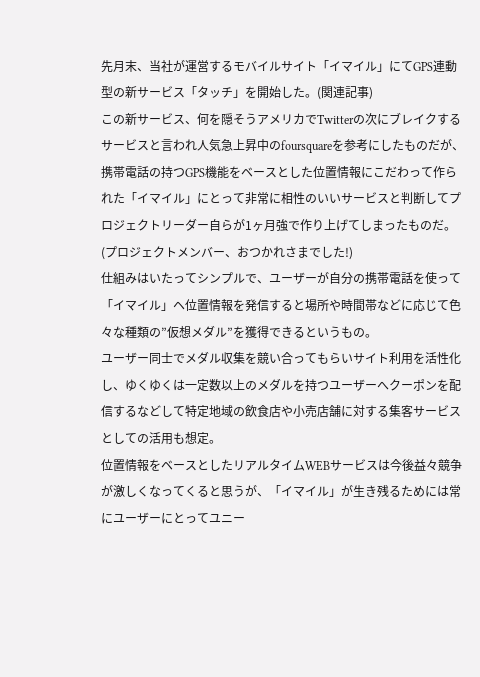先月末、当社が運営するモバイルサイト「イマイル」にてGPS連動型の新サービス「タッチ」を開始した。(関連記事)
この新サービス、何を隠そうアメリカでTwitterの次にブレイクするサービスと言われ人気急上昇中のfoursquareを参考にしたものだが、携帯電話の持つGPS機能をベースとした位置情報にこだわって作られた「イマイル」にとって非常に相性のいいサービスと判断してプロジェクトリーダー自らが1ヶ月強で作り上げてしまったものだ。
(プロジェクトメンバー、おつかれさまでした!)
仕組みはいたってシンプルで、ユーザーが自分の携帯電話を使って「イマイル」ヘ位置情報を発信すると場所や時間帯などに応じて色々な種類の”仮想メダル”を獲得できるというもの。
ユーザー同士でメダル収集を競い合ってもらいサイト利用を活性化し、ゆくゆくは一定数以上のメダルを持つユーザーへクーポンを配信するなどして特定地域の飲食店や小売店舗に対する集客サービスとしての活用も想定。
位置情報をベースとしたリアルタイムWEBサービスは今後益々競争が激しくなってくると思うが、「イマイル」が生き残るためには常にユーザーにとってユニー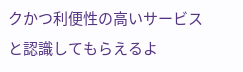クかつ利便性の高いサービスと認識してもらえるよ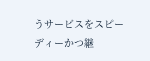うサービスをスピーディーかつ継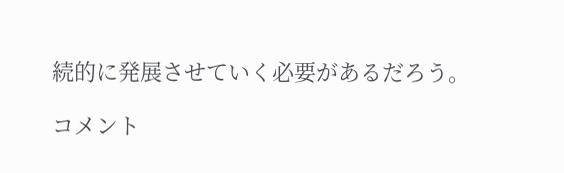続的に発展させていく必要があるだろう。

コメント